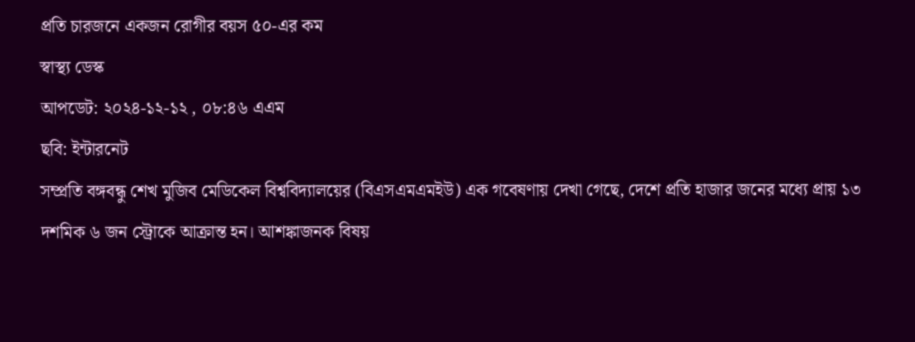প্রতি চারজনে একজন রোগীর বয়স ৫০-এর কম
স্বাস্থ্য ডেস্ক
আপডেট: ২০২৪-১২-১২ , ০৮:৪৬ এএম
ছবি: ইন্টারনেট
সম্প্রতি বঙ্গবন্ধু শেখ মুজিব মেডিকেল বিশ্ববিদ্যালয়ের (বিএসএমএমইউ) এক গবেষণায় দেখা গেছে, দেশে প্রতি হাজার জনের মধ্যে প্রায় ১৩ দশমিক ৬ জন স্ট্রোকে আক্রান্ত হন। আশঙ্কাজনক বিষয়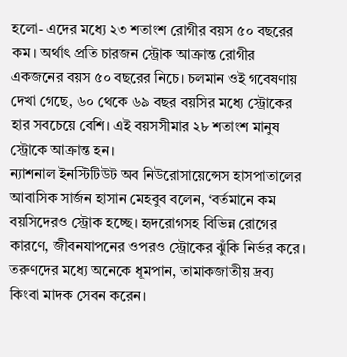হলো- এদের মধ্যে ২৩ শতাংশ রোগীর বয়স ৫০ বছরের কম। অর্থাৎ প্রতি চারজন স্ট্রোক আক্রান্ত রোগীর একজনের বয়স ৫০ বছরের নিচে। চলমান ওই গবেষণায় দেখা গেছে, ৬০ থেকে ৬৯ বছর বয়সির মধ্যে স্ট্রোকের হার সবচেয়ে বেশি। এই বয়সসীমার ২৮ শতাংশ মানুষ স্ট্রোকে আক্রান্ত হন।
ন্যাশনাল ইনস্টিটিউট অব নিউরোসায়েন্সেস হাসপাতালের আবাসিক সার্জন হাসান মেহবুব বলেন, ‘বর্তমানে কম বয়সিদেরও স্ট্রোক হচ্ছে। হৃদরোগসহ বিভিন্ন রোগের কারণে, জীবনযাপনের ওপরও স্ট্রোকের ঝুঁকি নির্ভর করে। তরুণদের মধ্যে অনেকে ধূমপান, তামাকজাতীয় দ্রব্য কিংবা মাদক সেবন করেন।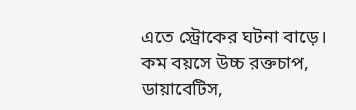এতে স্ট্রোকের ঘটনা বাড়ে। কম বয়সে উচ্চ রক্তচাপ, ডায়াবেটিস,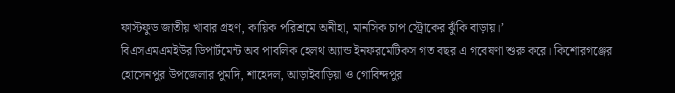ফাস্টফুড জাতীয় খাবার গ্রহণ, কায়িক পরিশ্রমে অনীহা, মানসিক চাপ স্ট্রোকের ঝুঁকি বাড়ায়।’
বিএসএমএমইউর ডিপার্টমেন্ট অব পাবলিক হেলথ অ্যান্ড ইনফরমেটিকস গত বছর এ গবেষণা শুরু করে। কিশোরগঞ্জের
হোসেনপুর উপজেলার পুমদি, শাহেদল, আড়াইবাড়িয়া ও গোবিন্দপুর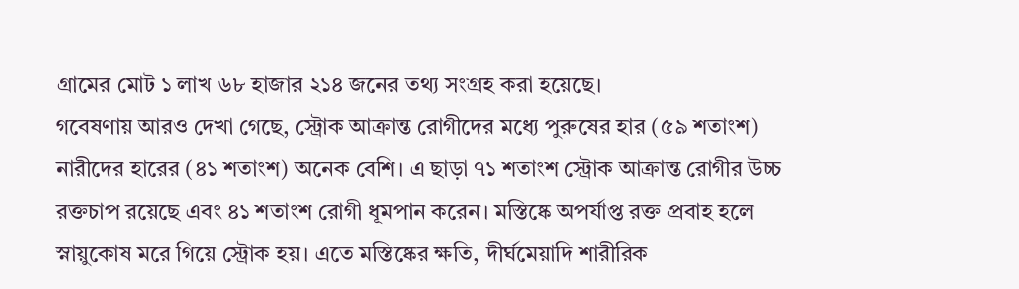গ্রামের মোট ১ লাখ ৬৮ হাজার ২১৪ জনের তথ্য সংগ্রহ করা হয়েছে।
গবেষণায় আরও দেখা গেছে, স্ট্রোক আক্রান্ত রোগীদের মধ্যে পুরুষের হার (৫৯ শতাংশ) নারীদের হারের (৪১ শতাংশ) অনেক বেশি। এ ছাড়া ৭১ শতাংশ স্ট্রোক আক্রান্ত রোগীর উচ্চ রক্তচাপ রয়েছে এবং ৪১ শতাংশ রোগী ধূমপান করেন। মস্তিষ্কে অপর্যাপ্ত রক্ত প্রবাহ হলে স্নায়ুকোষ মরে গিয়ে স্ট্রোক হয়। এতে মস্তিষ্কের ক্ষতি, দীর্ঘমেয়াদি শারীরিক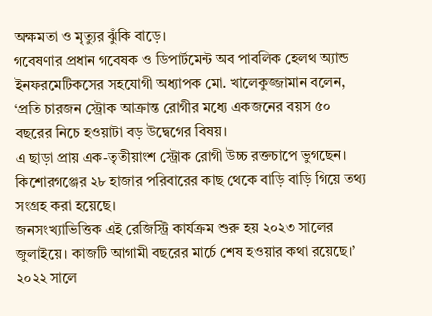অক্ষমতা ও মৃত্যুর ঝুঁকি বাড়ে।
গবেষণার প্রধান গবেষক ও ডিপার্টমেন্ট অব পাবলিক হেলথ অ্যান্ড ইনফরমেটিকসের সহযোগী অধ্যাপক মো. খালেকুজ্জামান বলেন, ‘প্রতি চারজন স্ট্রোক আক্রান্ত রোগীর মধ্যে একজনের বয়স ৫০ বছরের নিচে হওয়াটা বড় উদ্বেগের বিষয়।
এ ছাড়া প্রায় এক-তৃতীয়াংশ স্ট্রোক রোগী উচ্চ রক্তচাপে ভুগছেন। কিশোরগঞ্জের ২৮ হাজার পরিবারের কাছ থেকে বাড়ি বাড়ি গিয়ে তথ্য সংগ্রহ করা হয়েছে।
জনসংখ্যাভিত্তিক এই রেজিস্ট্রি কার্যক্রম শুরু হয় ২০২৩ সালের জুলাইয়ে। কাজটি আগামী বছরের মার্চে শেষ হওয়ার কথা রয়েছে।’
২০২২ সালে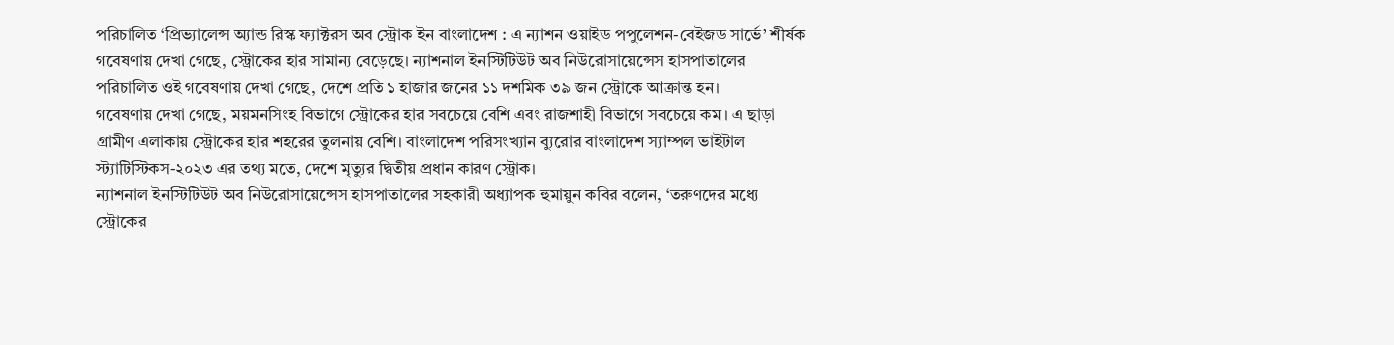পরিচালিত ‘প্রিভ্যালেন্স অ্যান্ড রিস্ক ফ্যাক্টরস অব স্ট্রোক ইন বাংলাদেশ : এ ন্যাশন ওয়াইড পপুলেশন-বেইজড সার্ভে’ শীর্ষক গবেষণায় দেখা গেছে, স্ট্রোকের হার সামান্য বেড়েছে। ন্যাশনাল ইনস্টিটিউট অব নিউরোসায়েন্সেস হাসপাতালের পরিচালিত ওই গবেষণায় দেখা গেছে, দেশে প্রতি ১ হাজার জনের ১১ দশমিক ৩৯ জন স্ট্রোকে আক্রান্ত হন।
গবেষণায় দেখা গেছে, ময়মনসিংহ বিভাগে স্ট্রোকের হার সবচেয়ে বেশি এবং রাজশাহী বিভাগে সবচেয়ে কম। এ ছাড়া গ্রামীণ এলাকায় স্ট্রোকের হার শহরের তুলনায় বেশি। বাংলাদেশ পরিসংখ্যান ব্যুরোর বাংলাদেশ স্যাম্পল ভাইটাল স্ট্যাটিস্টিকস-২০২৩ এর তথ্য মতে, দেশে মৃত্যুর দ্বিতীয় প্রধান কারণ স্ট্রোক।
ন্যাশনাল ইনস্টিটিউট অব নিউরোসায়েন্সেস হাসপাতালের সহকারী অধ্যাপক হুমায়ুন কবির বলেন, ‘তরুণদের মধ্যে স্ট্রোকের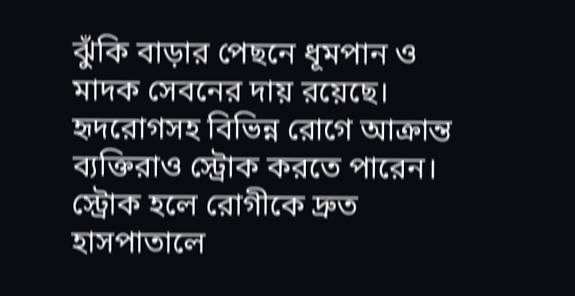ঝুঁকি বাড়ার পেছনে ধূমপান ও মাদক সেবনের দায় রয়েছে। হৃদরোগসহ বিভিন্ন রোগে আক্রান্ত ব্যক্তিরাও স্ট্রোক করতে পারেন। স্ট্রোক হলে রোগীকে দ্রুত হাসপাতালে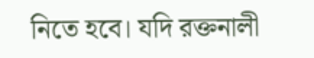নিতে হবে। যদি রক্তনালী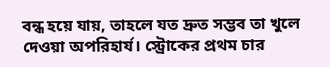বন্ধ হয়ে যায়, তাহলে যত দ্রুত সম্ভব তা খুলে দেওয়া অপরিহার্য। স্ট্রোকের প্রথম চার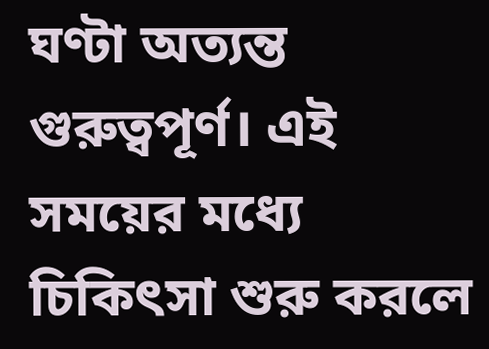ঘণ্টা অত্যন্ত গুরুত্বপূর্ণ। এই সময়ের মধ্যে চিকিৎসা শুরু করলে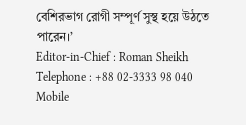বেশিরভাগ রোগী সম্পূর্ণ সুস্থ হয়ে উঠতে পারেন।’
Editor-in-Chief : Roman Sheikh
Telephone : +88 02-3333 98 040
Mobile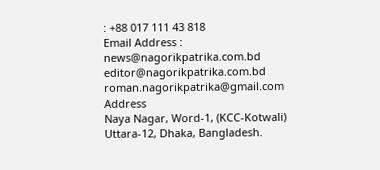: +88 017 111 43 818
Email Address :
news@nagorikpatrika.com.bd
editor@nagorikpatrika.com.bd
roman.nagorikpatrika@gmail.com
Address
Naya Nagar, Word-1, (KCC-Kotwali)
Uttara-12, Dhaka, Bangladesh.